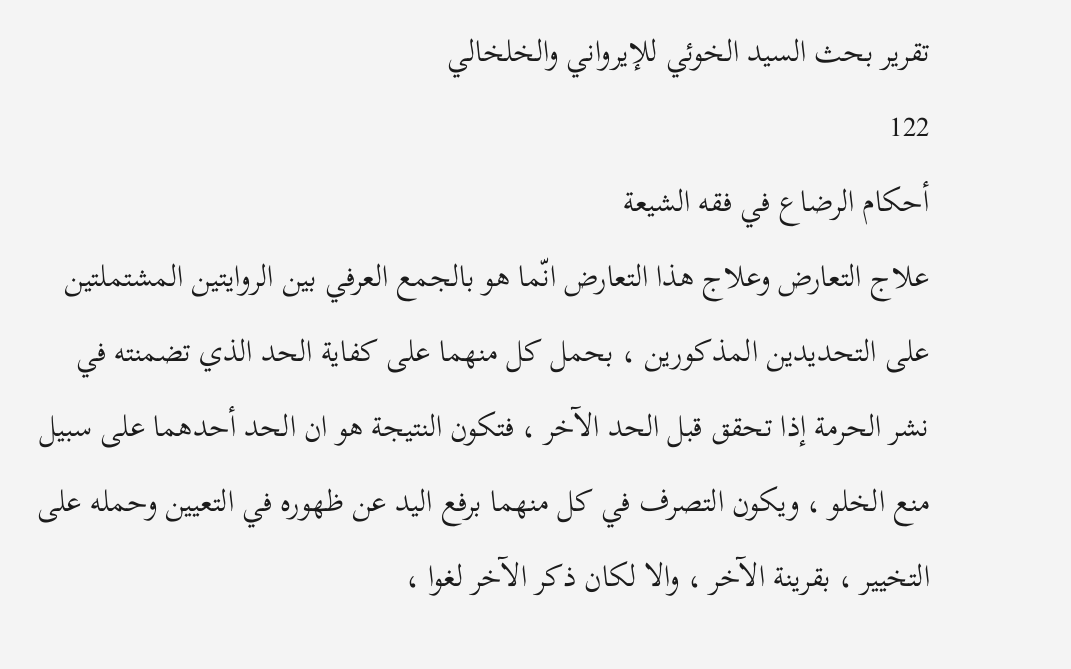تقرير بحث السيد الخوئي للإيرواني والخلخالي
122
أحكام الرضاع في فقه الشيعة
علاج التعارض وعلاج هذا التعارض انّما هو بالجمع العرفي بين الروايتين المشتملتين على التحديدين المذكورين ، بحمل كل منهما على كفاية الحد الذي تضمنته في نشر الحرمة إذا تحقق قبل الحد الآخر ، فتكون النتيجة هو ان الحد أحدهما على سبيل منع الخلو ، ويكون التصرف في كل منهما برفع اليد عن ظهوره في التعيين وحمله على التخيير ، بقرينة الآخر ، والا لكان ذكر الآخر لغوا ،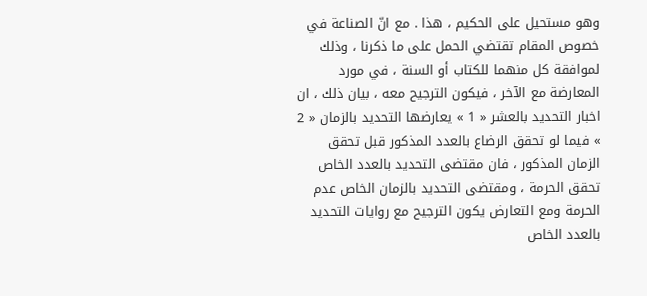وهو مستحيل على الحكيم ، هذا . مع انّ الصناعة في خصوص المقام تقتضي الحمل على ما ذكرنا ، وذلك لموافقة كل منهما للكتاب أو السنة ، في مورد المعارضة مع الآخر ، فيكون الترجيح معه ، بيان ذلك ، ان اخبار التحديد بالعشر « 1 » يعارضها التحديد بالزمان « 2 » فيما لو تحقق الرضاع بالعدد المذكور قبل تحقق الزمان المذكور ، فان مقتضى التحديد بالعدد الخاص تحقق الحرمة ، ومقتضى التحديد بالزمان الخاص عدم الحرمة ومع التعارض يكون الترجيح مع روايات التحديد بالعدد الخاص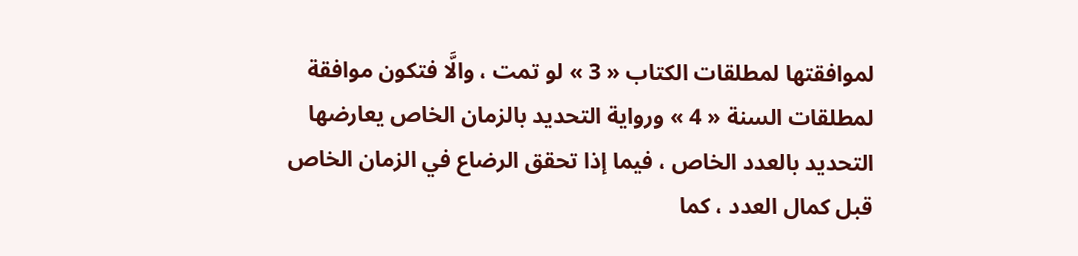لموافقتها لمطلقات الكتاب « 3 » لو تمت ، والَّا فتكون موافقة لمطلقات السنة « 4 » ورواية التحديد بالزمان الخاص يعارضها التحديد بالعدد الخاص ، فيما إذا تحقق الرضاع في الزمان الخاص قبل كمال العدد ، كما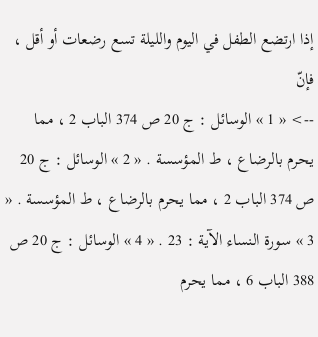إذا ارتضع الطفل في اليوم والليلة تسع رضعات أو أقل ، فإنّ
--> « 1 » الوسائل : ج 20 ص 374 الباب 2 ، مما يحرم بالرضاع ، ط المؤسسة . « 2 » الوسائل : ج 20 ص 374 الباب 2 ، مما يحرم بالرضاع ، ط المؤسسة . « 3 » سورة النساء الآية : 23 . « 4 » الوسائل : ج 20 ص 388 الباب 6 ، مما يحرم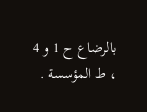بالرضاع ح 1 و 4 ، ط المؤسسة .